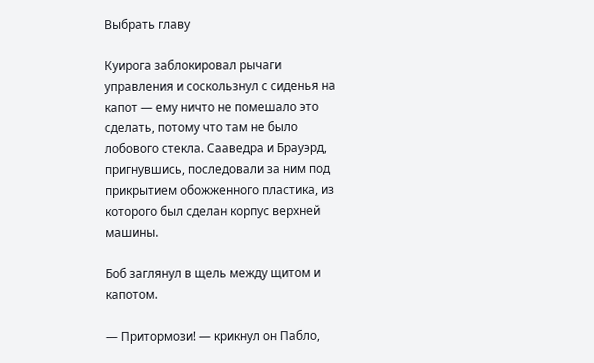Выбрать главу

Куирога заблокировал рычаги управления и соскользнул с сиденья на капот — ему ничто не помешало это сделать, потому что там не было лобового стекла. Сааведра и Брауэрд, пригнувшись, последовали за ним под прикрытием обожженного пластика, из которого был сделан корпус верхней машины.

Боб заглянул в щель между щитом и капотом.

— Притормози! — крикнул он Пабло,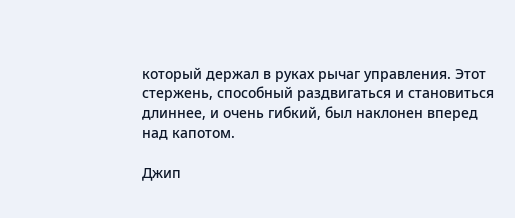который держал в руках рычаг управления. Этот стержень, способный раздвигаться и становиться длиннее, и очень гибкий, был наклонен вперед над капотом.

Джип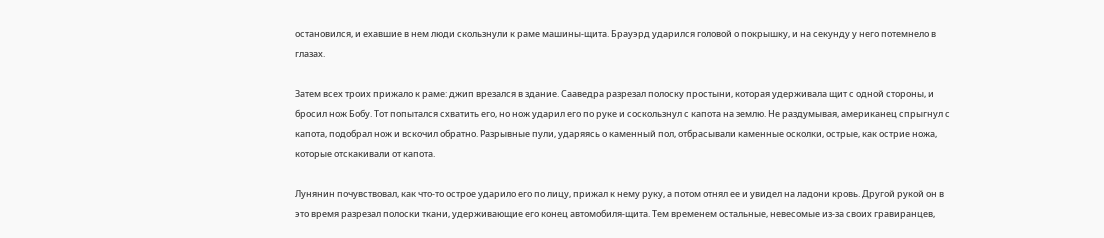остановился, и ехавшие в нем люди скользнули к раме машины-щита. Брауэрд ударился головой о покрышку, и на секунду у него потемнело в глазах.

Затем всех троих прижало к раме: джип врезался в здание. Сааведра разрезал полоску простыни, которая удерживала щит с одной стороны, и бросил нож Бобу. Тот попытался схватить его, но нож ударил его по руке и соскользнул с капота на землю. Не раздумывая, американец спрыгнул с капота, подобрал нож и вскочил обратно. Разрывные пули, ударяясь о каменный пол, отбрасывали каменные осколки, острые, как острие ножа, которые отскакивали от капота.

Лунянин почувствовал, как что-то острое ударило его по лицу, прижал к нему руку, а потом отнял ее и увидел на ладони кровь. Другой рукой он в это время разрезал полоски ткани, удерживающие его конец автомобиля-щита. Тем временем остальные, невесомые из-за своих гравиранцев,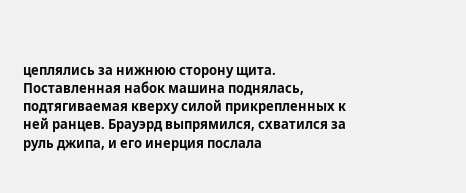цеплялись за нижнюю сторону щита. Поставленная набок машина поднялась, подтягиваемая кверху силой прикрепленных к ней ранцев. Брауэрд выпрямился, схватился за руль джипа, и его инерция послала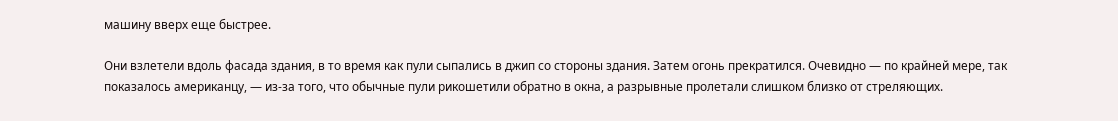машину вверх еще быстрее.

Они взлетели вдоль фасада здания, в то время как пули сыпались в джип со стороны здания. Затем огонь прекратился. Очевидно — по крайней мере, так показалось американцу, — из-за того, что обычные пули рикошетили обратно в окна, а разрывные пролетали слишком близко от стреляющих.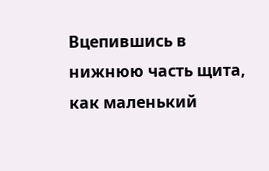Вцепившись в нижнюю часть щита, как маленький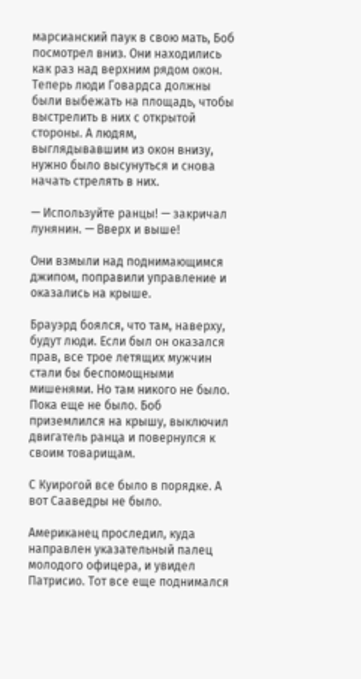марсианский паук в свою мать, Боб посмотрел вниз. Они находились как раз над верхним рядом окон. Теперь люди Говардса должны были выбежать на площадь, чтобы выстрелить в них с открытой стороны. А людям, выглядывавшим из окон внизу, нужно было высунуться и снова начать стрелять в них.

— Используйте ранцы! — закричал лунянин. — Вверх и выше!

Они взмыли над поднимающимся джипом, поправили управление и оказались на крыше.

Брауэрд боялся, что там, наверху, будут люди. Если был он оказался прав, все трое летящих мужчин стали бы беспомощными мишенями. Но там никого не было. Пока еще не было. Боб приземлился на крышу, выключил двигатель ранца и повернулся к своим товарищам.

С Куирогой все было в порядке. А вот Сааведры не было.

Американец проследил, куда направлен указательный палец молодого офицера, и увидел Патрисио. Тот все еще поднимался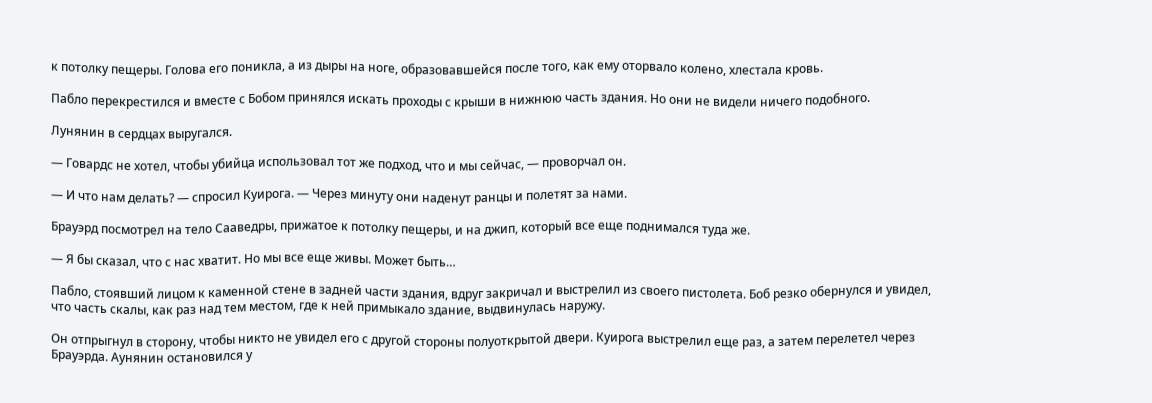к потолку пещеры. Голова его поникла, а из дыры на ноге, образовавшейся после того, как ему оторвало колено, хлестала кровь.

Пабло перекрестился и вместе с Бобом принялся искать проходы с крыши в нижнюю часть здания. Но они не видели ничего подобного.

Лунянин в сердцах выругался.

— Говардс не хотел, чтобы убийца использовал тот же подход, что и мы сейчас, — проворчал он.

— И что нам делать? — спросил Куирога. — Через минуту они наденут ранцы и полетят за нами.

Брауэрд посмотрел на тело Сааведры, прижатое к потолку пещеры, и на джип, который все еще поднимался туда же.

— Я бы сказал, что с нас хватит. Но мы все еще живы. Может быть…

Пабло, стоявший лицом к каменной стене в задней части здания, вдруг закричал и выстрелил из своего пистолета. Боб резко обернулся и увидел, что часть скалы, как раз над тем местом, где к ней примыкало здание, выдвинулась наружу.

Он отпрыгнул в сторону, чтобы никто не увидел его с другой стороны полуоткрытой двери. Куирога выстрелил еще раз, а затем перелетел через Брауэрда. Аунянин остановился у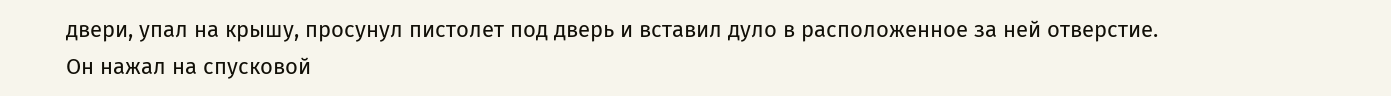двери, упал на крышу, просунул пистолет под дверь и вставил дуло в расположенное за ней отверстие. Он нажал на спусковой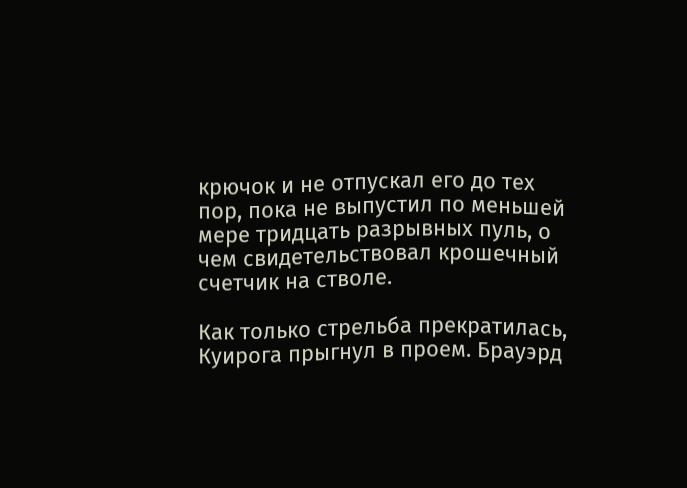крючок и не отпускал его до тех пор, пока не выпустил по меньшей мере тридцать разрывных пуль, о чем свидетельствовал крошечный счетчик на стволе.

Как только стрельба прекратилась, Куирога прыгнул в проем. Брауэрд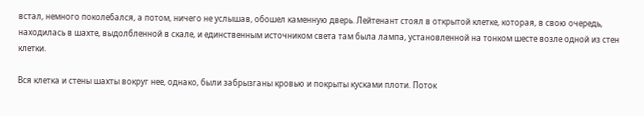встал, немного поколебался, а потом, ничего не услышав, обошел каменную дверь. Лейтенант стоял в открытой клетке, которая, в свою очередь, находилась в шахте, выдолбленной в скале, и единственным источником света там была лампа, установленной на тонком шесте возле одной из стен клетки.

Вся клетка и стены шахты вокруг нее, однако, были забрызганы кровью и покрыты кусками плоти. Поток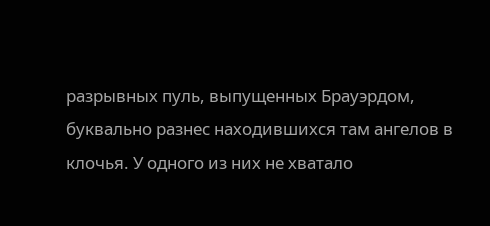разрывных пуль, выпущенных Брауэрдом, буквально разнес находившихся там ангелов в клочья. У одного из них не хватало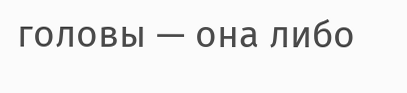головы — она либо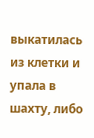выкатилась из клетки и упала в шахту, либо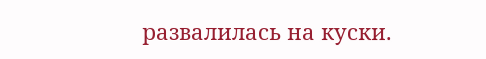развалилась на куски.